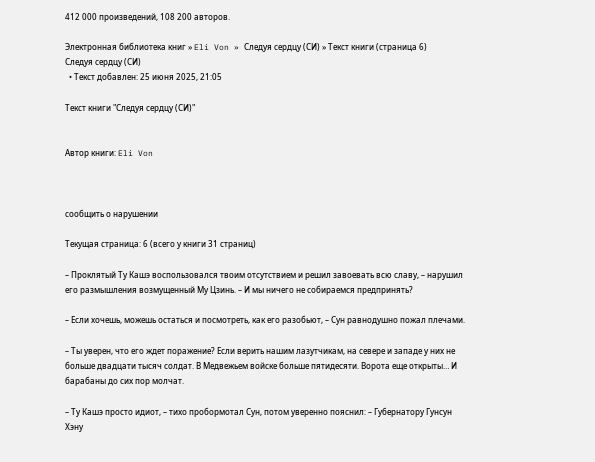412 000 произведений, 108 200 авторов.

Электронная библиотека книг » Eli Von » Следуя сердцу (СИ) » Текст книги (страница 6)
Следуя сердцу (СИ)
  • Текст добавлен: 25 июня 2025, 21:05

Текст книги "Следуя сердцу (СИ)"


Автор книги: Eli Von



сообщить о нарушении

Текущая страница: 6 (всего у книги 31 страниц)

– Проклятый Ту Кашэ воспользовался твоим отсутствием и решил завоевать всю славу, – нарушил его размышления возмущенный Му Цзинь. – И мы ничего не собираемся предпринять?

– Если хочешь, можешь остаться и посмотреть, как его разобьют, – Сун равнодушно пожал плечами.

– Ты уверен, что его ждет поражение? Если верить нашим лазутчикам, на севере и западе у них не больше двадцати тысяч солдат. В Медвежьем войске больше пятидесяти. Ворота еще открыты… И барабаны до сих пор молчат.

– Ту Кашэ просто идиот, – тихо пробормотал Сун, потом уверенно пояснил: – Губернатору Гунсун Хэну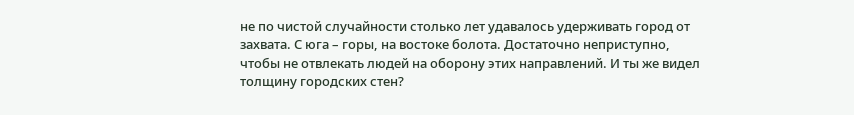не по чистой случайности столько лет удавалось удерживать город от захвата. С юга – горы, на востоке болота. Достаточно неприступно, чтобы не отвлекать людей на оборону этих направлений. И ты же видел толщину городских стен?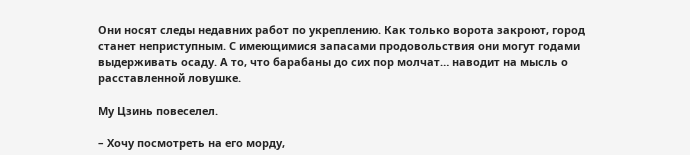Они носят следы недавних работ по укреплению. Как только ворота закроют, город станет неприступным. С имеющимися запасами продовольствия они могут годами выдерживать осаду. А то, что барабаны до сих пор молчат… наводит на мысль о расставленной ловушке.

Му Цзинь повеселел.

– Хочу посмотреть на его морду,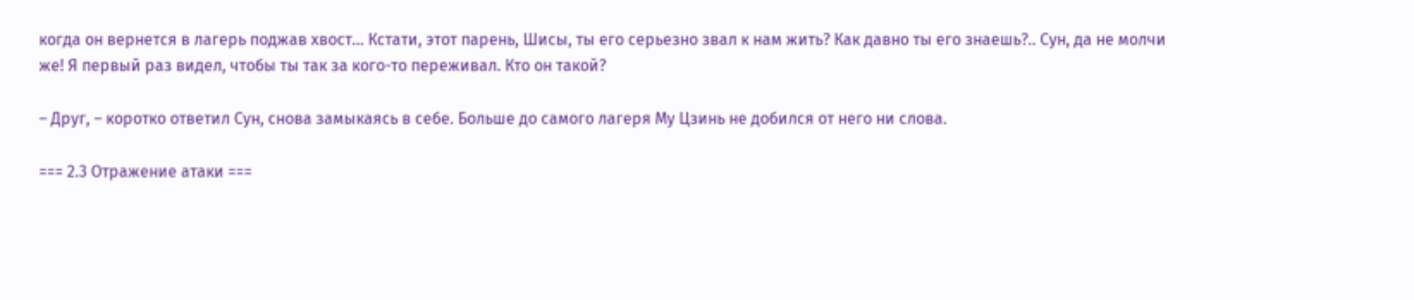когда он вернется в лагерь поджав хвост… Кстати, этот парень, Шисы, ты его серьезно звал к нам жить? Как давно ты его знаешь?.. Сун, да не молчи же! Я первый раз видел, чтобы ты так за кого-то переживал. Кто он такой?

– Друг, – коротко ответил Сун, снова замыкаясь в себе. Больше до самого лагеря Му Цзинь не добился от него ни слова.

=== 2.3 Отражение атаки ===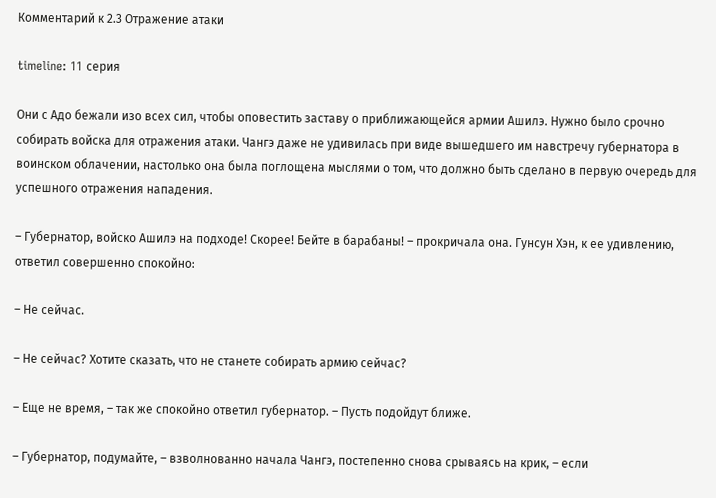Комментарий к 2.3 Отражение атаки

timeline: 11 серия

Они с Адо бежали изо всех сил, чтобы оповестить заставу о приближающейся армии Ашилэ. Нужно было срочно собирать войска для отражения атаки. Чангэ даже не удивилась при виде вышедшего им навстречу губернатора в воинском облачении, настолько она была поглощена мыслями о том, что должно быть сделано в первую очередь для успешного отражения нападения.

– Губернатор, войско Ашилэ на подходе! Скорее! Бейте в барабаны! – прокричала она. Гунсун Хэн, к ее удивлению, ответил совершенно спокойно:

– Не сейчас.

– Не сейчас? Хотите сказать, что не станете собирать армию сейчас?

– Еще не время, – так же спокойно ответил губернатор. – Пусть подойдут ближе.

– Губернатор, подумайте, – взволнованно начала Чангэ, постепенно снова срываясь на крик, – если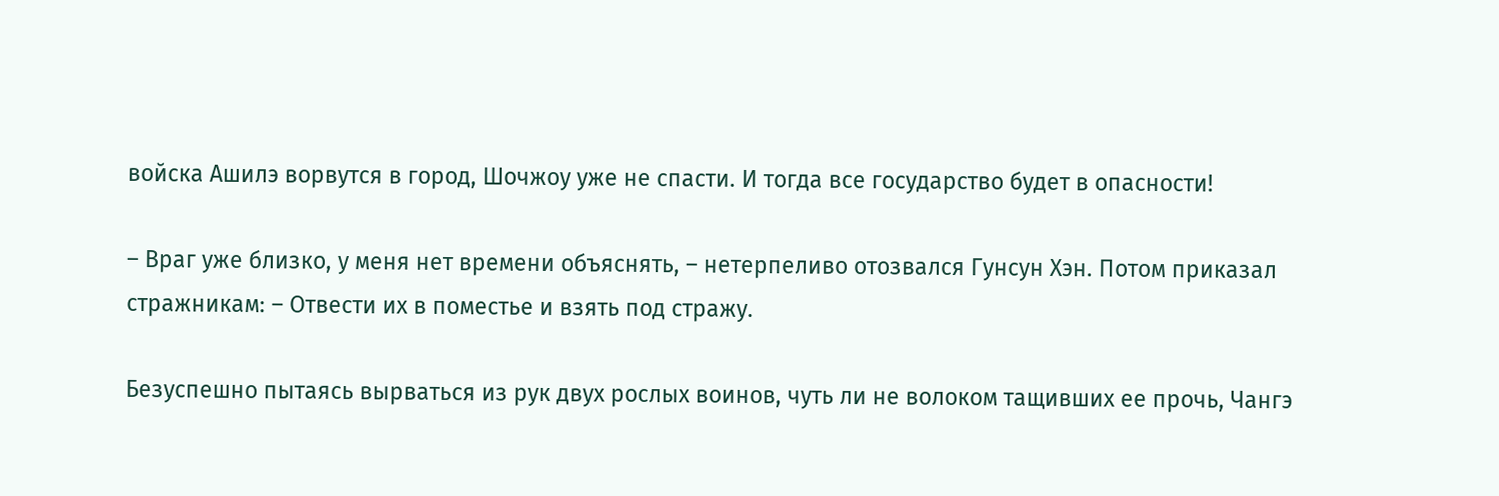войска Ашилэ ворвутся в город, Шочжоу уже не спасти. И тогда все государство будет в опасности!

– Враг уже близко, у меня нет времени объяснять, – нетерпеливо отозвался Гунсун Хэн. Потом приказал стражникам: – Отвести их в поместье и взять под стражу.

Безуспешно пытаясь вырваться из рук двух рослых воинов, чуть ли не волоком тащивших ее прочь, Чангэ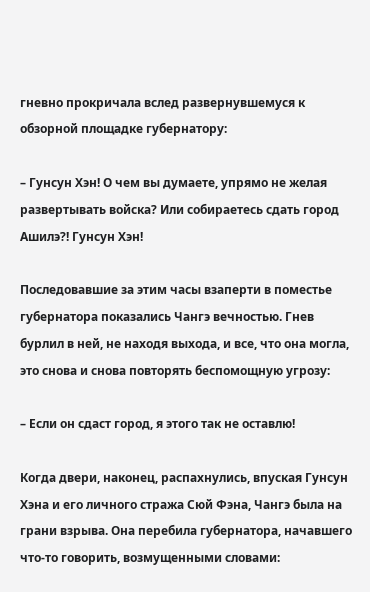гневно прокричала вслед развернувшемуся к обзорной площадке губернатору:

– Гунсун Хэн! О чем вы думаете, упрямо не желая развертывать войска? Или собираетесь сдать город Ашилэ?! Гунсун Хэн!

Последовавшие за этим часы взаперти в поместье губернатора показались Чангэ вечностью. Гнев бурлил в ней, не находя выхода, и все, что она могла, это снова и снова повторять беспомощную угрозу:

– Если он сдаст город, я этого так не оставлю!

Когда двери, наконец, распахнулись, впуская Гунсун Хэна и его личного стража Сюй Фэна, Чангэ была на грани взрыва. Она перебила губернатора, начавшего что-то говорить, возмущенными словами: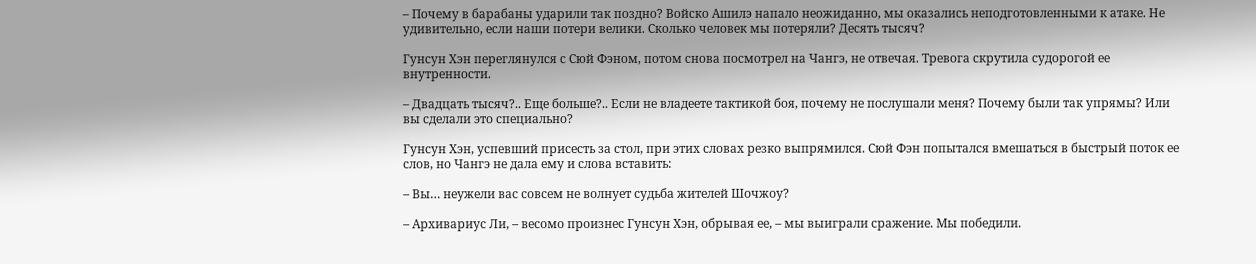– Почему в барабаны ударили так поздно? Войско Ашилэ напало неожиданно, мы оказались неподготовленными к атаке. Не удивительно, если наши потери велики. Сколько человек мы потеряли? Десять тысяч?

Гунсун Хэн переглянулся с Сюй Фэном, потом снова посмотрел на Чангэ, не отвечая. Тревога скрутила судорогой ее внутренности.

– Двадцать тысяч?.. Еще больше?.. Если не владеете тактикой боя, почему не послушали меня? Почему были так упрямы? Или вы сделали это специально?

Гунсун Хэн, успевший присесть за стол, при этих словах резко выпрямился. Сюй Фэн попытался вмешаться в быстрый поток ее слов, но Чангэ не дала ему и слова вставить:

– Вы… неужели вас совсем не волнует судьба жителей Шочжоу?

– Архивариус Ли, – весомо произнес Гунсун Хэн, обрывая ее, – мы выиграли сражение. Мы победили.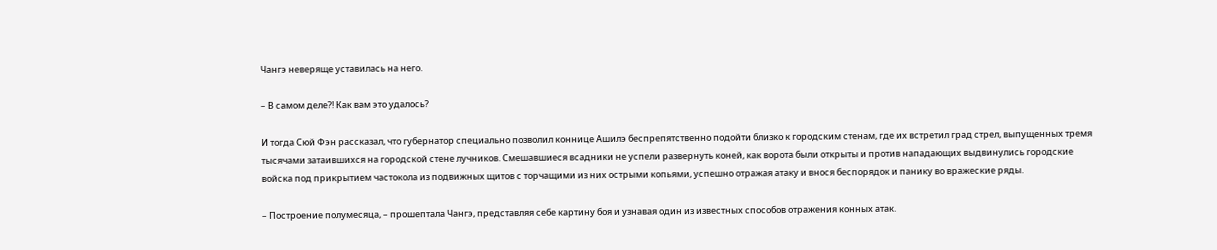Чангэ неверяще уставилась на него.

– В самом деле?! Как вам это удалось?

И тогда Сюй Фэн рассказал, что губернатор специально позволил коннице Ашилэ беспрепятственно подойти близко к городским стенам, где их встретил град стрел, выпущенных тремя тысячами затаившихся на городской стене лучников. Смешавшиеся всадники не успели развернуть коней, как ворота были открыты и против нападающих выдвинулись городские войска под прикрытием частокола из подвижных щитов с торчащими из них острыми копьями, успешно отражая атаку и внося беспорядок и панику во вражеские ряды.

– Построение полумесяца, – прошептала Чангэ, представляя себе картину боя и узнавая один из известных способов отражения конных атак.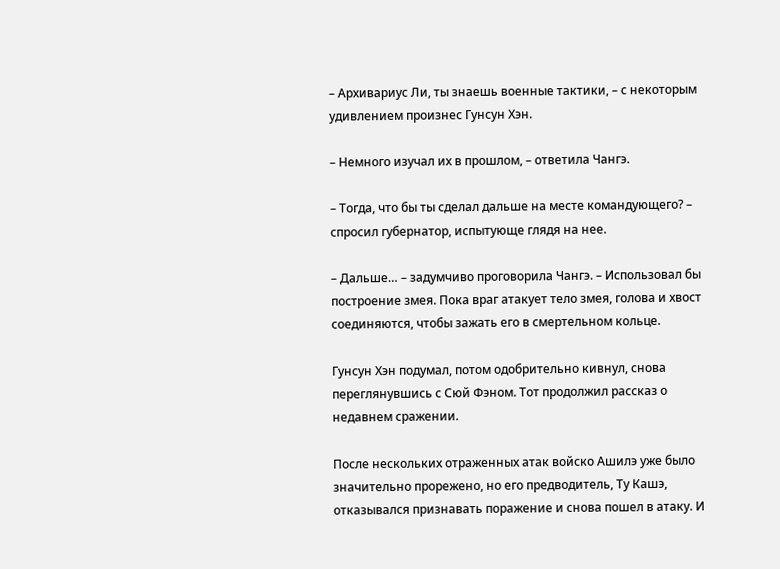– Архивариус Ли, ты знаешь военные тактики, – с некоторым удивлением произнес Гунсун Хэн.

– Немного изучал их в прошлом, – ответила Чангэ.

– Тогда, что бы ты сделал дальше на месте командующего? – спросил губернатор, испытующе глядя на нее.

– Дальше… – задумчиво проговорила Чангэ. – Использовал бы построение змея. Пока враг атакует тело змея, голова и хвост соединяются, чтобы зажать его в смертельном кольце.

Гунсун Хэн подумал, потом одобрительно кивнул, снова переглянувшись с Сюй Фэном. Тот продолжил рассказ о недавнем сражении.

После нескольких отраженных атак войско Ашилэ уже было значительно прорежено, но его предводитель, Ту Кашэ, отказывался признавать поражение и снова пошел в атаку. И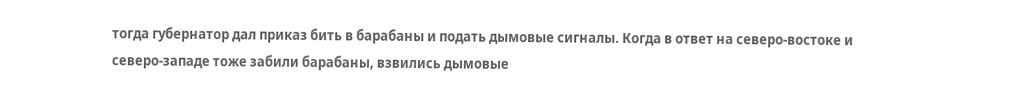тогда губернатор дал приказ бить в барабаны и подать дымовые сигналы. Когда в ответ на северо-востоке и северо-западе тоже забили барабаны, взвились дымовые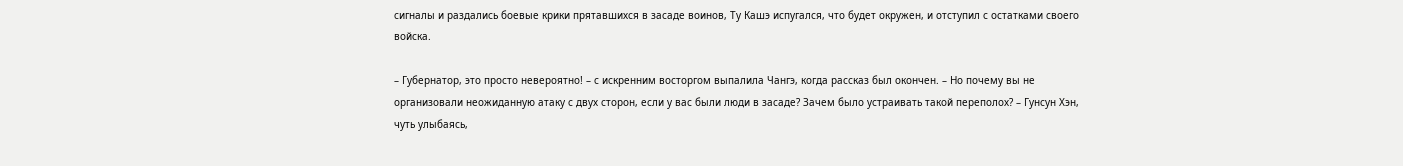сигналы и раздались боевые крики прятавшихся в засаде воинов, Ту Кашэ испугался, что будет окружен, и отступил с остатками своего войска.

– Губернатор, это просто невероятно! – с искренним восторгом выпалила Чангэ, когда рассказ был окончен. – Но почему вы не организовали неожиданную атаку с двух сторон, если у вас были люди в засаде? Зачем было устраивать такой переполох? – Гунсун Хэн, чуть улыбаясь,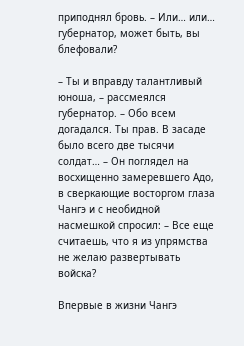приподнял бровь. – Или… или… губернатор, может быть, вы блефовали?

– Ты и вправду талантливый юноша, – рассмеялся губернатор. – Обо всем догадался. Ты прав. В засаде было всего две тысячи солдат… – Он поглядел на восхищенно замеревшего Адо, в сверкающие восторгом глаза Чангэ и с необидной насмешкой спросил: – Все еще считаешь, что я из упрямства не желаю развертывать войска?

Впервые в жизни Чангэ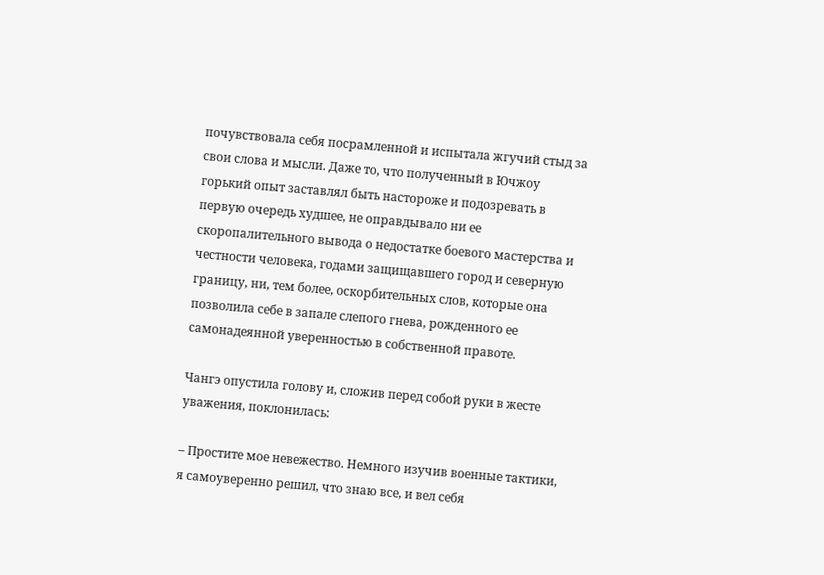почувствовала себя посрамленной и испытала жгучий стыд за свои слова и мысли. Даже то, что полученный в Ючжоу горький опыт заставлял быть настороже и подозревать в первую очередь худшее, не оправдывало ни ее скоропалительного вывода о недостатке боевого мастерства и честности человека, годами защищавшего город и северную границу, ни, тем более, оскорбительных слов, которые она позволила себе в запале слепого гнева, рожденного ее самонадеянной уверенностью в собственной правоте.

Чангэ опустила голову и, сложив перед собой руки в жесте уважения, поклонилась:

– Простите мое невежество. Немного изучив военные тактики, я самоуверенно решил, что знаю все, и вел себя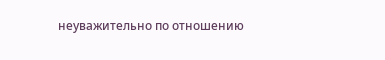неуважительно по отношению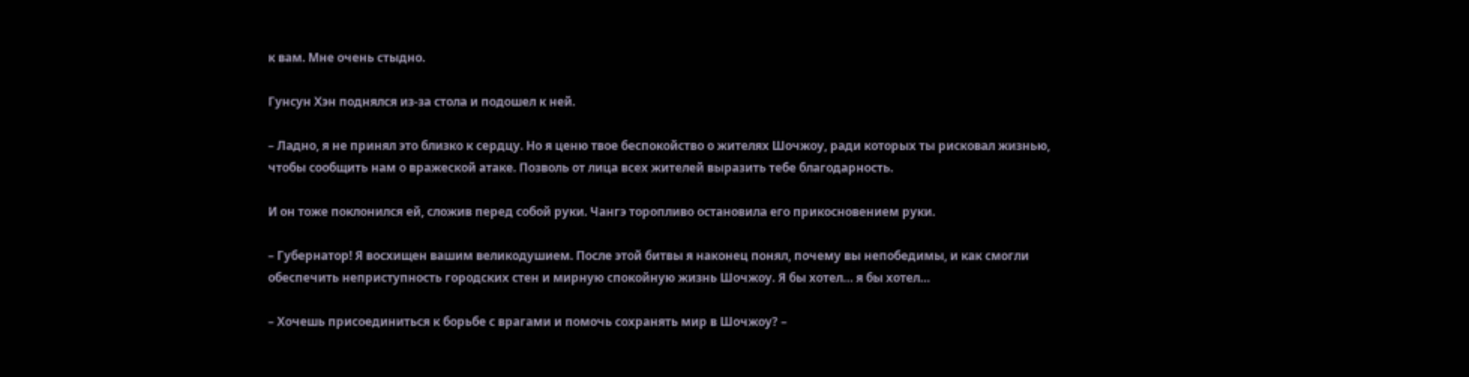к вам. Мне очень стыдно.

Гунсун Хэн поднялся из-за стола и подошел к ней.

– Ладно, я не принял это близко к сердцу. Но я ценю твое беспокойство о жителях Шочжоу, ради которых ты рисковал жизнью, чтобы сообщить нам о вражеской атаке. Позволь от лица всех жителей выразить тебе благодарность.

И он тоже поклонился ей, сложив перед собой руки. Чангэ торопливо остановила его прикосновением руки.

– Губернатор! Я восхищен вашим великодушием. После этой битвы я наконец понял, почему вы непобедимы, и как смогли обеспечить неприступность городских стен и мирную спокойную жизнь Шочжоу. Я бы хотел… я бы хотел…

– Хочешь присоединиться к борьбе с врагами и помочь сохранять мир в Шочжоу? –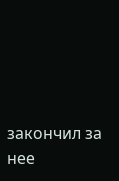закончил за нее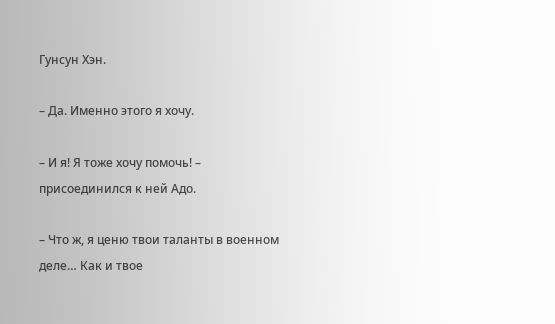Гунсун Хэн.

– Да. Именно этого я хочу.

– И я! Я тоже хочу помочь! – присоединился к ней Адо.

– Что ж, я ценю твои таланты в военном деле… Как и твое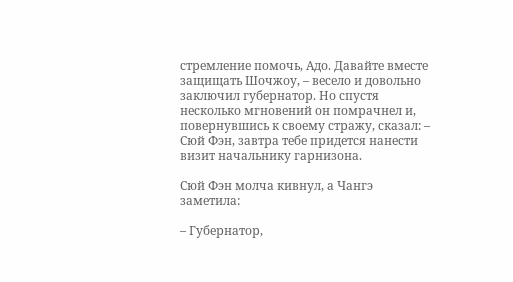стремление помочь, Адо. Давайте вместе защищать Шочжоу, – весело и довольно заключил губернатор. Но спустя несколько мгновений он помрачнел и, повернувшись к своему стражу, сказал: – Сюй Фэн, завтра тебе придется нанести визит начальнику гарнизона.

Сюй Фэн молча кивнул, а Чангэ заметила:

– Губернатор,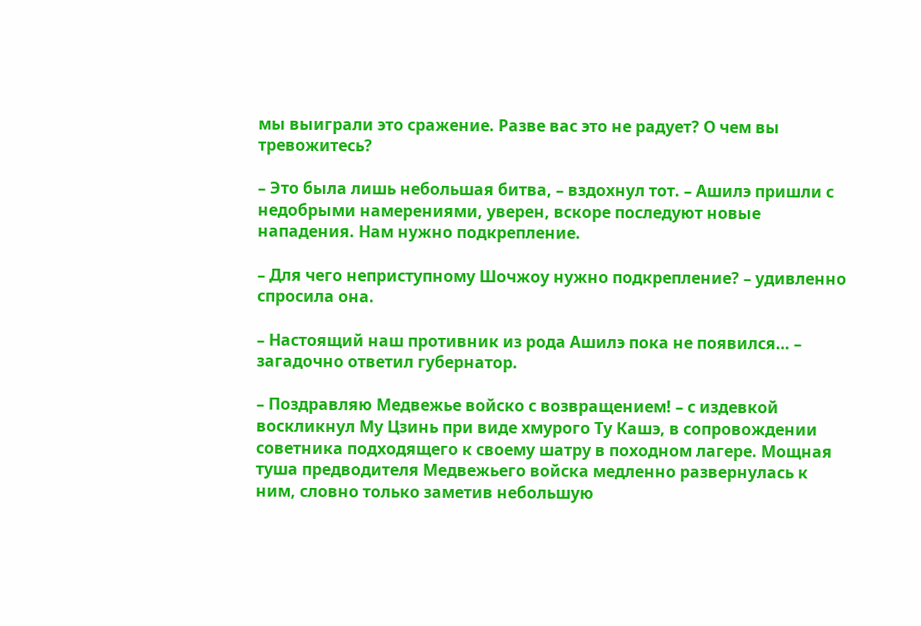мы выиграли это сражение. Разве вас это не радует? О чем вы тревожитесь?

– Это была лишь небольшая битва, – вздохнул тот. – Ашилэ пришли с недобрыми намерениями, уверен, вскоре последуют новые нападения. Нам нужно подкрепление.

– Для чего неприступному Шочжоу нужно подкрепление? – удивленно спросила она.

– Настоящий наш противник из рода Ашилэ пока не появился… – загадочно ответил губернатор.

– Поздравляю Медвежье войско с возвращением! – с издевкой воскликнул Му Цзинь при виде хмурого Ту Кашэ, в сопровождении советника подходящего к своему шатру в походном лагере. Мощная туша предводителя Медвежьего войска медленно развернулась к ним, словно только заметив небольшую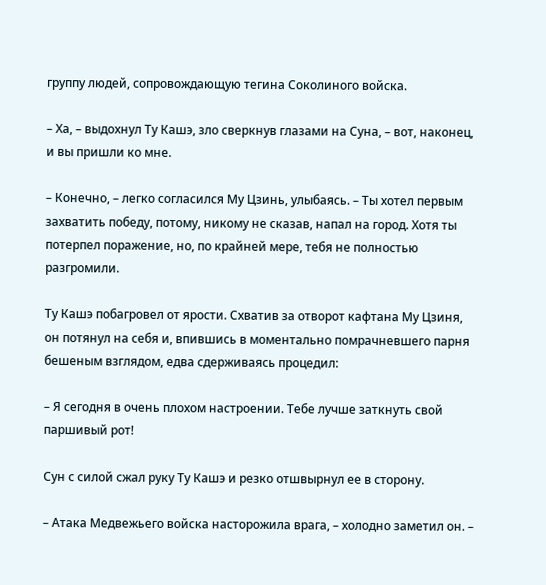группу людей, сопровождающую тегина Соколиного войска.

– Ха, – выдохнул Ту Кашэ, зло сверкнув глазами на Суна, – вот, наконец, и вы пришли ко мне.

– Конечно, – легко согласился Му Цзинь, улыбаясь. – Ты хотел первым захватить победу, потому, никому не сказав, напал на город. Хотя ты потерпел поражение, но, по крайней мере, тебя не полностью разгромили.

Ту Кашэ побагровел от ярости. Схватив за отворот кафтана Му Цзиня, он потянул на себя и, впившись в моментально помрачневшего парня бешеным взглядом, едва сдерживаясь процедил:

– Я сегодня в очень плохом настроении. Тебе лучше заткнуть свой паршивый рот!

Сун с силой сжал руку Ту Кашэ и резко отшвырнул ее в сторону.

– Атака Медвежьего войска насторожила врага, – холодно заметил он. –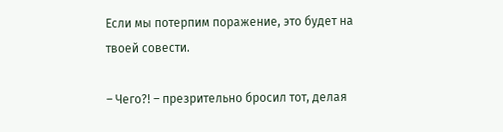Если мы потерпим поражение, это будет на твоей совести.

– Чего?! – презрительно бросил тот, делая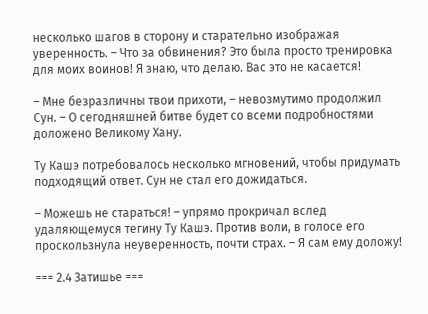несколько шагов в сторону и старательно изображая уверенность. – Что за обвинения? Это была просто тренировка для моих воинов! Я знаю, что делаю. Вас это не касается!

– Мне безразличны твои прихоти, – невозмутимо продолжил Сун. – О сегодняшней битве будет со всеми подробностями доложено Великому Хану.

Ту Кашэ потребовалось несколько мгновений, чтобы придумать подходящий ответ. Сун не стал его дожидаться.

– Можешь не стараться! – упрямо прокричал вслед удаляющемуся тегину Ту Кашэ. Против воли, в голосе его проскользнула неуверенность, почти страх. – Я сам ему доложу!

=== 2.4 Затишье ===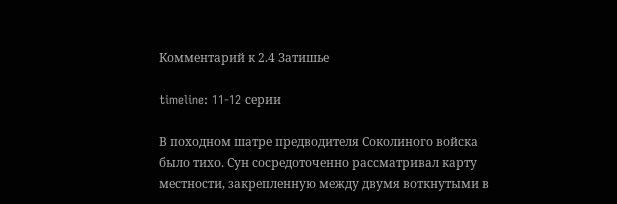Комментарий к 2.4 Затишье

timeline: 11-12 серии

В походном шатре предводителя Соколиного войска было тихо. Сун сосредоточенно рассматривал карту местности, закрепленную между двумя воткнутыми в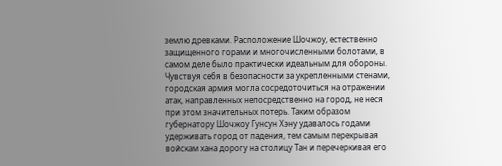землю древками. Расположение Шочжоу, естественно защищенного горами и многочисленными болотами, в самом деле было практически идеальным для обороны. Чувствуя себя в безопасности за укрепленными стенами, городская армия могла сосредоточиться на отражении атак, направленных непосредственно на город, не неся при этом значительных потерь. Таким образом губернатору Шочжоу Гунсун Хэну удавалось годами удерживать город от падения, тем самым перекрывая войскам хана дорогу на столицу Тан и перечеркивая его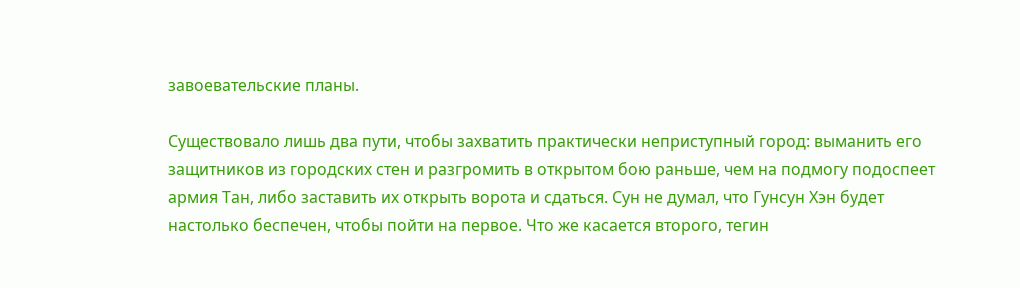завоевательские планы.

Существовало лишь два пути, чтобы захватить практически неприступный город: выманить его защитников из городских стен и разгромить в открытом бою раньше, чем на подмогу подоспеет армия Тан, либо заставить их открыть ворота и сдаться. Сун не думал, что Гунсун Хэн будет настолько беспечен, чтобы пойти на первое. Что же касается второго, тегин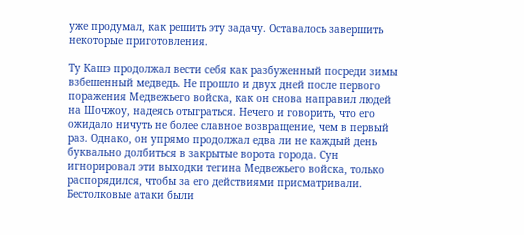уже продумал, как решить эту задачу. Оставалось завершить некоторые приготовления.

Ту Кашэ продолжал вести себя как разбуженный посреди зимы взбешенный медведь. Не прошло и двух дней после первого поражения Медвежьего войска, как он снова направил людей на Шочжоу, надеясь отыграться. Нечего и говорить, что его ожидало ничуть не более славное возвращение, чем в первый раз. Однако, он упрямо продолжал едва ли не каждый день буквально долбиться в закрытые ворота города. Сун игнорировал эти выходки тегина Медвежьего войска, только распорядился, чтобы за его действиями присматривали. Бестолковые атаки были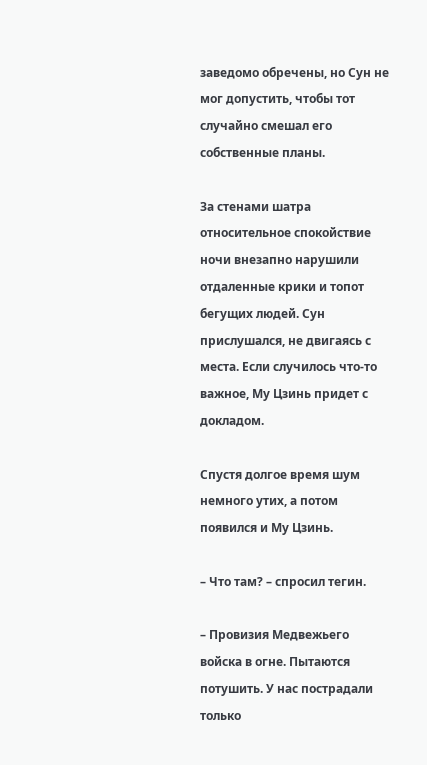заведомо обречены, но Сун не мог допустить, чтобы тот случайно смешал его собственные планы.

За стенами шатра относительное спокойствие ночи внезапно нарушили отдаленные крики и топот бегущих людей. Сун прислушался, не двигаясь с места. Если случилось что-то важное, Му Цзинь придет с докладом.

Спустя долгое время шум немного утих, а потом появился и Му Цзинь.

– Что там? – спросил тегин.

– Провизия Медвежьего войска в огне. Пытаются потушить. У нас пострадали только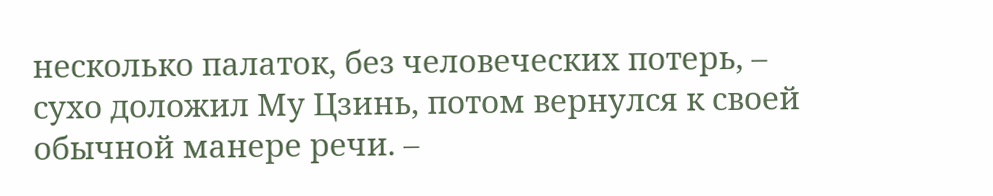несколько палаток, без человеческих потерь, – сухо доложил Му Цзинь, потом вернулся к своей обычной манере речи. –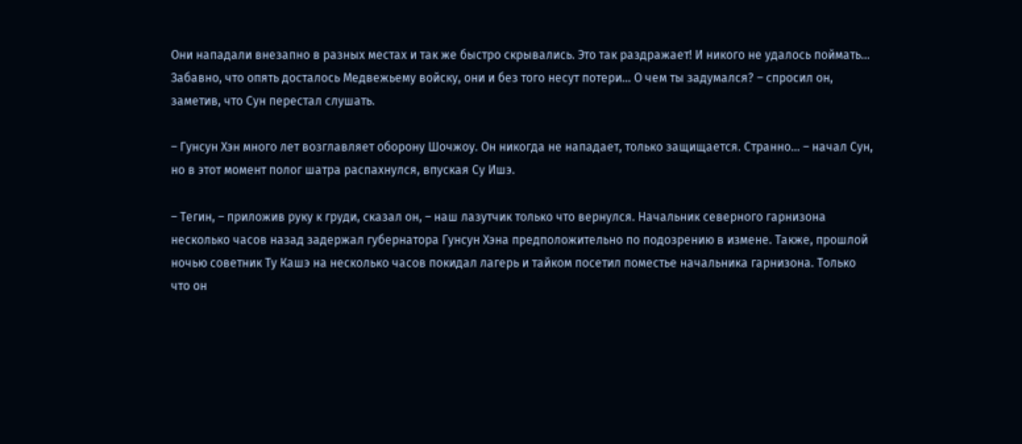Они нападали внезапно в разных местах и так же быстро скрывались. Это так раздражает! И никого не удалось поймать… Забавно, что опять досталось Медвежьему войску, они и без того несут потери… О чем ты задумался? – спросил он, заметив, что Сун перестал слушать.

– Гунсун Хэн много лет возглавляет оборону Шочжоу. Он никогда не нападает, только защищается. Странно… – начал Сун, но в этот момент полог шатра распахнулся, впуская Су Ишэ.

– Тегин, – приложив руку к груди, сказал он, – наш лазутчик только что вернулся. Начальник северного гарнизона несколько часов назад задержал губернатора Гунсун Хэна предположительно по подозрению в измене. Также, прошлой ночью советник Ту Кашэ на несколько часов покидал лагерь и тайком посетил поместье начальника гарнизона. Только что он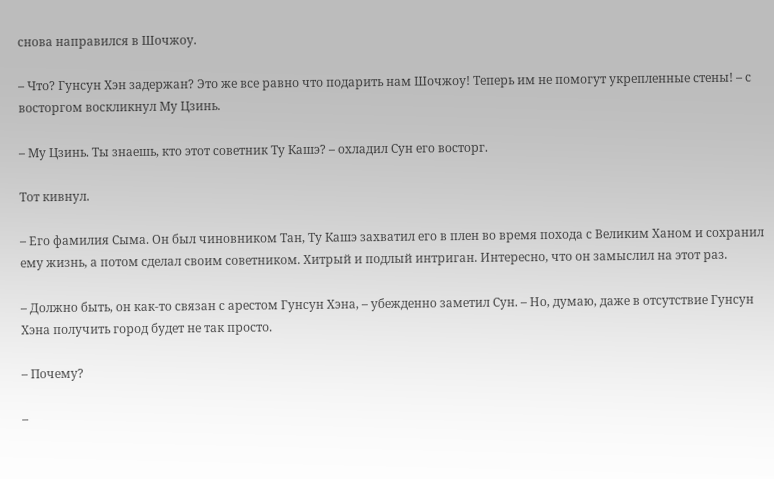снова направился в Шочжоу.

– Что? Гунсун Хэн задержан? Это же все равно что подарить нам Шочжоу! Теперь им не помогут укрепленные стены! – с восторгом воскликнул Му Цзинь.

– Му Цзинь. Ты знаешь, кто этот советник Ту Кашэ? – охладил Сун его восторг.

Тот кивнул.

– Его фамилия Сыма. Он был чиновником Тан, Ту Кашэ захватил его в плен во время похода с Великим Ханом и сохранил ему жизнь, а потом сделал своим советником. Хитрый и подлый интриган. Интересно, что он замыслил на этот раз.

– Должно быть, он как-то связан с арестом Гунсун Хэна, – убежденно заметил Сун. – Но, думаю, даже в отсутствие Гунсун Хэна получить город будет не так просто.

– Почему?

–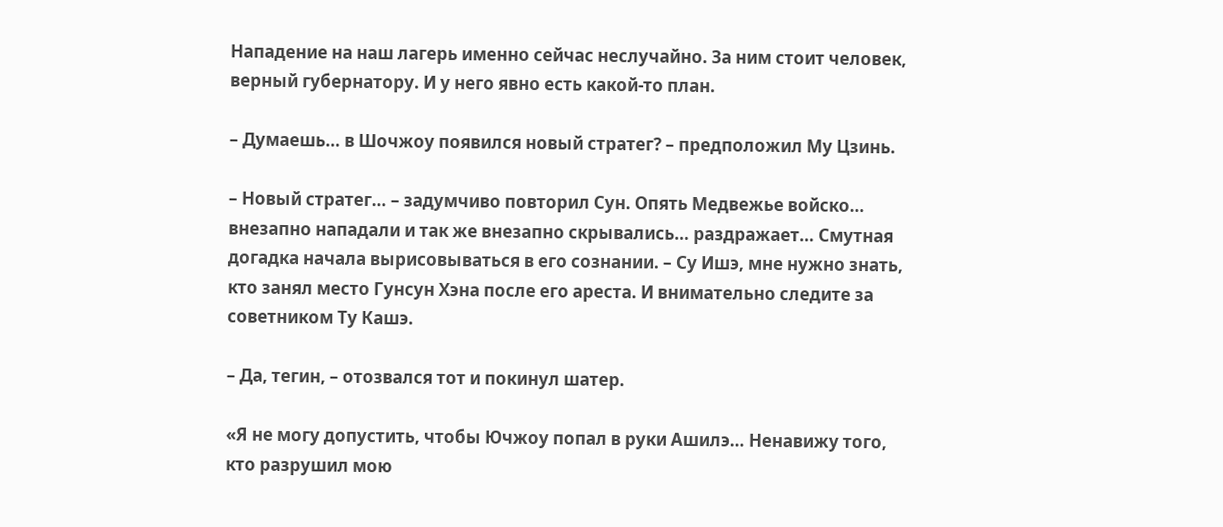Нападение на наш лагерь именно сейчас неслучайно. За ним стоит человек, верный губернатору. И у него явно есть какой-то план.

– Думаешь… в Шочжоу появился новый стратег? – предположил Му Цзинь.

– Новый стратег… – задумчиво повторил Сун. Опять Медвежье войско… внезапно нападали и так же внезапно скрывались… раздражает… Смутная догадка начала вырисовываться в его сознании. – Су Ишэ, мне нужно знать, кто занял место Гунсун Хэна после его ареста. И внимательно следите за советником Ту Кашэ.

– Да, тегин, – отозвался тот и покинул шатер.

«Я не могу допустить, чтобы Ючжоу попал в руки Ашилэ… Ненавижу того, кто разрушил мою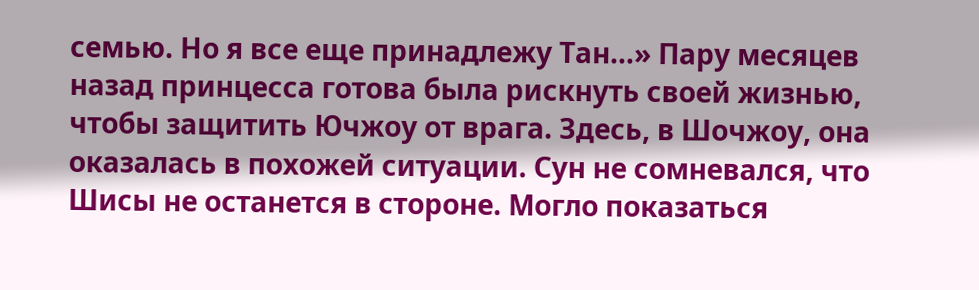семью. Но я все еще принадлежу Тан…» Пару месяцев назад принцесса готова была рискнуть своей жизнью, чтобы защитить Ючжоу от врага. Здесь, в Шочжоу, она оказалась в похожей ситуации. Сун не сомневался, что Шисы не останется в стороне. Могло показаться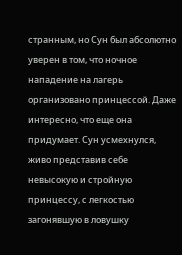странным, но Сун был абсолютно уверен в том, что ночное нападение на лагерь организовано принцессой. Даже интересно, что еще она придумает. Сун усмехнулся, живо представив себе невысокую и стройную принцессу, с легкостью загонявшую в ловушку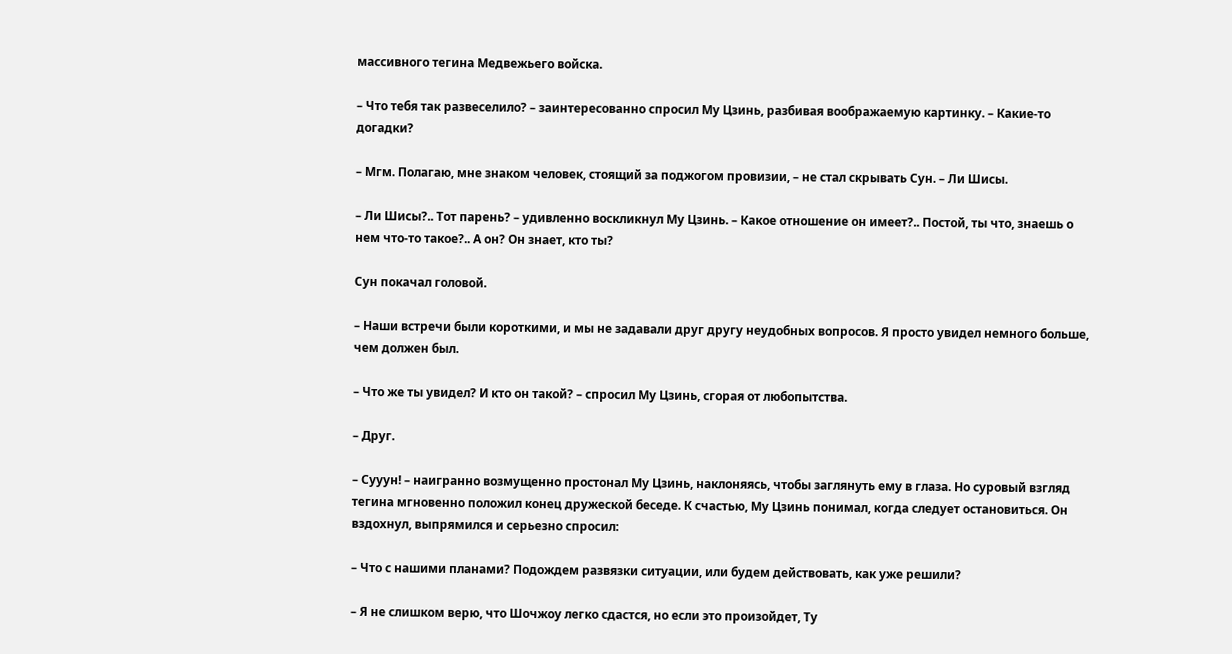массивного тегина Медвежьего войска.

– Что тебя так развеселило? – заинтересованно спросил Му Цзинь, разбивая воображаемую картинку. – Какие-то догадки?

– Мгм. Полагаю, мне знаком человек, стоящий за поджогом провизии, – не стал скрывать Сун. – Ли Шисы.

– Ли Шисы?.. Тот парень? – удивленно воскликнул Му Цзинь. – Какое отношение он имеет?.. Постой, ты что, знаешь о нем что-то такое?.. А он? Он знает, кто ты?

Сун покачал головой.

– Наши встречи были короткими, и мы не задавали друг другу неудобных вопросов. Я просто увидел немного больше, чем должен был.

– Что же ты увидел? И кто он такой? – спросил Му Цзинь, сгорая от любопытства.

– Друг.

– Сууун! – наигранно возмущенно простонал Му Цзинь, наклоняясь, чтобы заглянуть ему в глаза. Но суровый взгляд тегина мгновенно положил конец дружеской беседе. К счастью, Му Цзинь понимал, когда следует остановиться. Он вздохнул, выпрямился и серьезно спросил:

– Что с нашими планами? Подождем развязки ситуации, или будем действовать, как уже решили?

– Я не слишком верю, что Шочжоу легко сдастся, но если это произойдет, Ту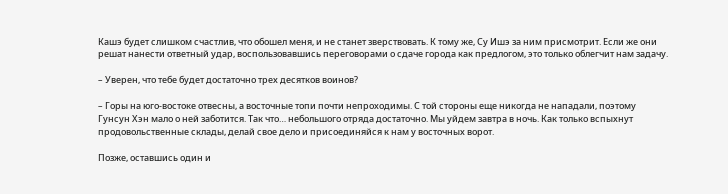Кашэ будет слишком счастлив, что обошел меня, и не станет зверствовать. К тому же, Су Ишэ за ним присмотрит. Если же они решат нанести ответный удар, воспользовавшись переговорами о сдаче города как предлогом, это только облегчит нам задачу.

– Уверен, что тебе будет достаточно трех десятков воинов?

– Горы на юго-востоке отвесны, а восточные топи почти непроходимы. С той стороны еще никогда не нападали, поэтому Гунсун Хэн мало о ней заботится. Так что… небольшого отряда достаточно. Мы уйдем завтра в ночь. Как только вспыхнут продовольственные склады, делай свое дело и присоединяйся к нам у восточных ворот.

Позже, оставшись один и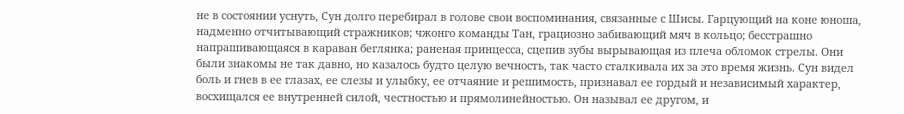не в состоянии уснуть, Сун долго перебирал в голове свои воспоминания, связанные с Шисы. Гарцующий на коне юноша, надменно отчитывающий стражников; чжонго команды Тан, грациозно забивающий мяч в кольцо; бесстрашно напрашивающаяся в караван беглянка; раненая принцесса, сцепив зубы вырывающая из плеча обломок стрелы. Они были знакомы не так давно, но казалось будто целую вечность, так часто сталкивала их за это время жизнь. Сун видел боль и гнев в ее глазах, ее слезы и улыбку, ее отчаяние и решимость, признавал ее гордый и независимый характер, восхищался ее внутренней силой, честностью и прямолинейностью. Он называл ее другом, и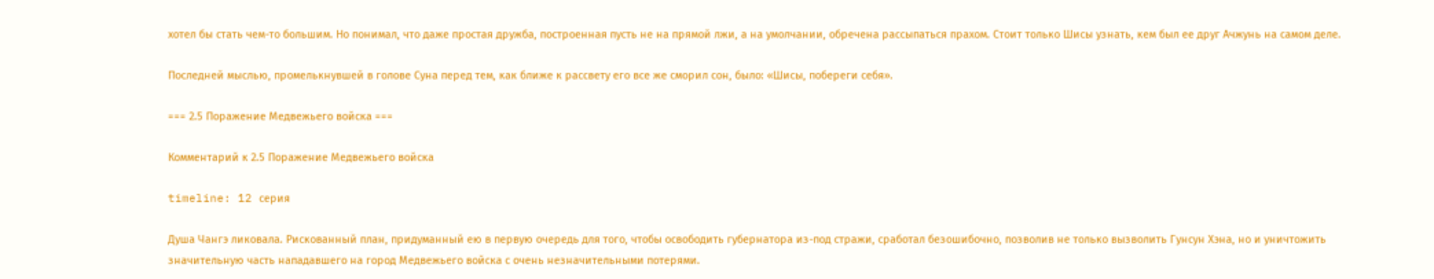хотел бы стать чем-то большим. Но понимал, что даже простая дружба, построенная пусть не на прямой лжи, а на умолчании, обречена рассыпаться прахом. Стоит только Шисы узнать, кем был ее друг Ачжунь на самом деле.

Последней мыслью, промелькнувшей в голове Суна перед тем, как ближе к рассвету его все же сморил сон, было: «Шисы, побереги себя».

=== 2.5 Поражение Медвежьего войска ===

Комментарий к 2.5 Поражение Медвежьего войска

timeline: 12 серия

Душа Чангэ ликовала. Рискованный план, придуманный ею в первую очередь для того, чтобы освободить губернатора из-под стражи, сработал безошибочно, позволив не только вызволить Гунсун Хэна, но и уничтожить значительную часть нападавшего на город Медвежьего войска с очень незначительными потерями.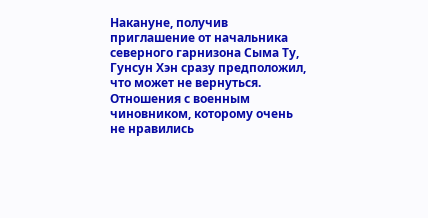Накануне, получив приглашение от начальника северного гарнизона Сыма Ту, Гунсун Хэн сразу предположил, что может не вернуться. Отношения с военным чиновником, которому очень не нравились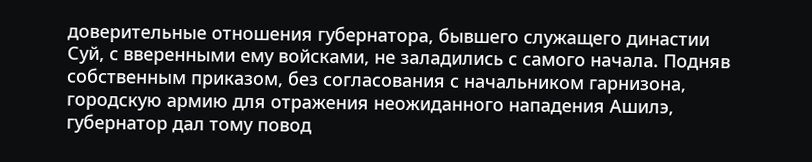доверительные отношения губернатора, бывшего служащего династии Суй, с вверенными ему войсками, не заладились с самого начала. Подняв собственным приказом, без согласования с начальником гарнизона, городскую армию для отражения неожиданного нападения Ашилэ, губернатор дал тому повод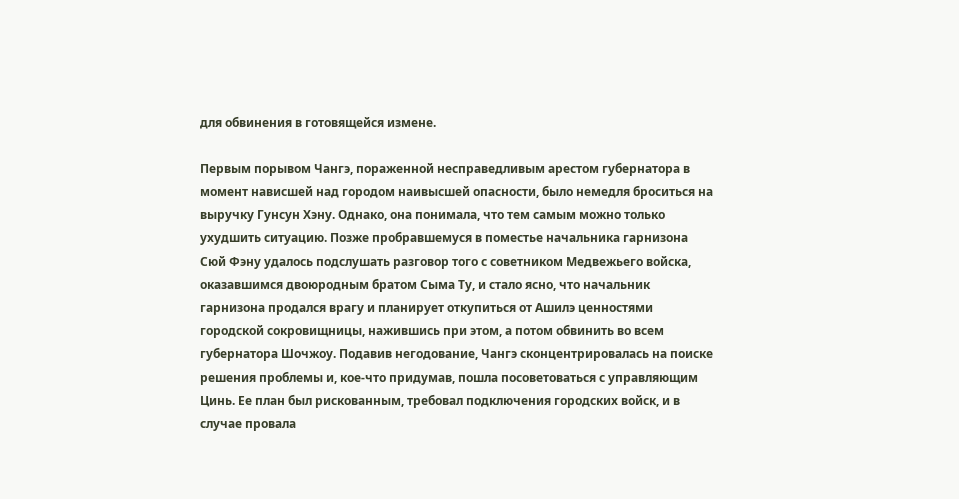для обвинения в готовящейся измене.

Первым порывом Чангэ, пораженной несправедливым арестом губернатора в момент нависшей над городом наивысшей опасности, было немедля броситься на выручку Гунсун Хэну. Однако, она понимала, что тем самым можно только ухудшить ситуацию. Позже пробравшемуся в поместье начальника гарнизона Сюй Фэну удалось подслушать разговор того с советником Медвежьего войска, оказавшимся двоюродным братом Сыма Ту, и стало ясно, что начальник гарнизона продался врагу и планирует откупиться от Ашилэ ценностями городской сокровищницы, нажившись при этом, а потом обвинить во всем губернатора Шочжоу. Подавив негодование, Чангэ сконцентрировалась на поиске решения проблемы и, кое-что придумав, пошла посоветоваться с управляющим Цинь. Ее план был рискованным, требовал подключения городских войск, и в случае провала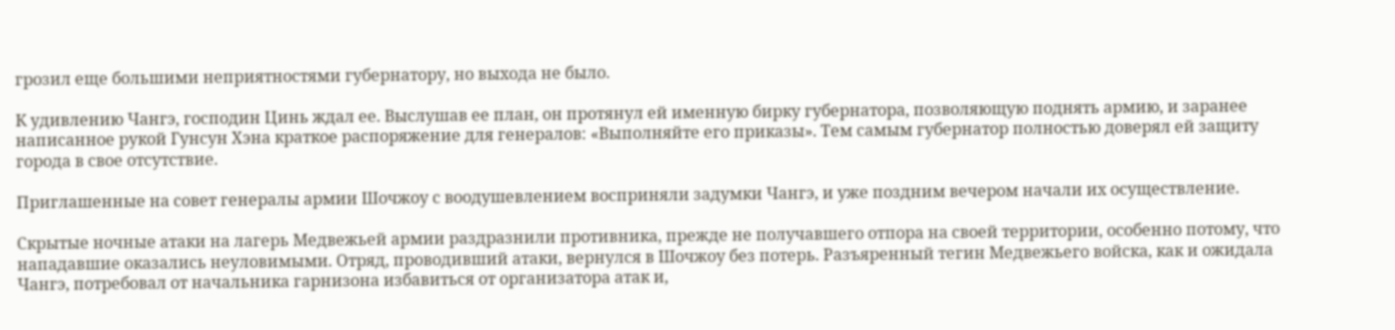грозил еще большими неприятностями губернатору, но выхода не было.

К удивлению Чангэ, господин Цинь ждал ее. Выслушав ее план, он протянул ей именную бирку губернатора, позволяющую поднять армию, и заранее написанное рукой Гунсун Хэна краткое распоряжение для генералов: «Выполняйте его приказы». Тем самым губернатор полностью доверял ей защиту города в свое отсутствие.

Приглашенные на совет генералы армии Шочжоу с воодушевлением восприняли задумки Чангэ, и уже поздним вечером начали их осуществление.

Скрытые ночные атаки на лагерь Медвежьей армии раздразнили противника, прежде не получавшего отпора на своей территории, особенно потому, что нападавшие оказались неуловимыми. Отряд, проводивший атаки, вернулся в Шочжоу без потерь. Разъяренный тегин Медвежьего войска, как и ожидала Чангэ, потребовал от начальника гарнизона избавиться от организатора атак и,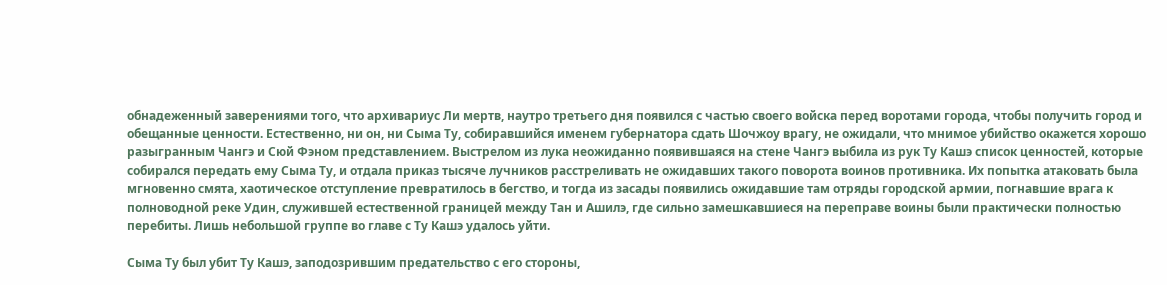обнадеженный заверениями того, что архивариус Ли мертв, наутро третьего дня появился с частью своего войска перед воротами города, чтобы получить город и обещанные ценности. Естественно, ни он, ни Сыма Ту, собиравшийся именем губернатора сдать Шочжоу врагу, не ожидали, что мнимое убийство окажется хорошо разыгранным Чангэ и Сюй Фэном представлением. Выстрелом из лука неожиданно появившаяся на стене Чангэ выбила из рук Ту Кашэ список ценностей, которые собирался передать ему Сыма Ту, и отдала приказ тысяче лучников расстреливать не ожидавших такого поворота воинов противника. Их попытка атаковать была мгновенно смята, хаотическое отступление превратилось в бегство, и тогда из засады появились ожидавшие там отряды городской армии, погнавшие врага к полноводной реке Удин, служившей естественной границей между Тан и Ашилэ, где сильно замешкавшиеся на переправе воины были практически полностью перебиты. Лишь небольшой группе во главе с Ту Кашэ удалось уйти.

Сыма Ту был убит Ту Кашэ, заподозрившим предательство с его стороны,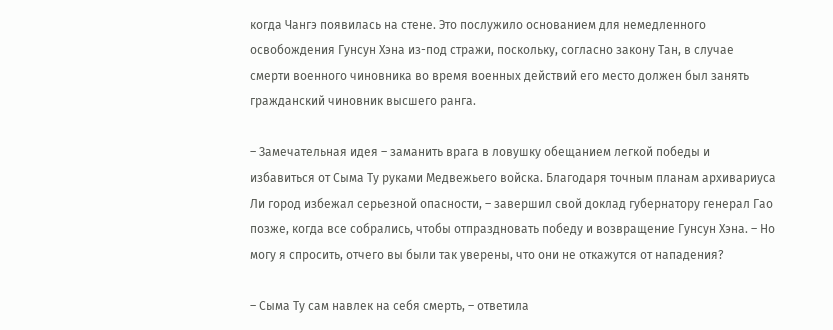когда Чангэ появилась на стене. Это послужило основанием для немедленного освобождения Гунсун Хэна из-под стражи, поскольку, согласно закону Тан, в случае смерти военного чиновника во время военных действий его место должен был занять гражданский чиновник высшего ранга.

– Замечательная идея – заманить врага в ловушку обещанием легкой победы и избавиться от Сыма Ту руками Медвежьего войска. Благодаря точным планам архивариуса Ли город избежал серьезной опасности, – завершил свой доклад губернатору генерал Гао позже, когда все собрались, чтобы отпраздновать победу и возвращение Гунсун Хэна. – Но могу я спросить, отчего вы были так уверены, что они не откажутся от нападения?

– Сыма Ту сам навлек на себя смерть, – ответила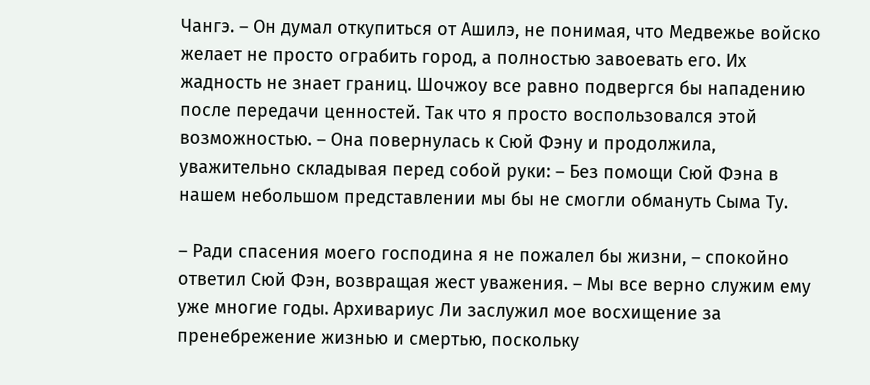Чангэ. – Он думал откупиться от Ашилэ, не понимая, что Медвежье войско желает не просто ограбить город, а полностью завоевать его. Их жадность не знает границ. Шочжоу все равно подвергся бы нападению после передачи ценностей. Так что я просто воспользовался этой возможностью. – Она повернулась к Сюй Фэну и продолжила, уважительно складывая перед собой руки: – Без помощи Сюй Фэна в нашем небольшом представлении мы бы не смогли обмануть Сыма Ту.

– Ради спасения моего господина я не пожалел бы жизни, – спокойно ответил Сюй Фэн, возвращая жест уважения. – Мы все верно служим ему уже многие годы. Архивариус Ли заслужил мое восхищение за пренебрежение жизнью и смертью, поскольку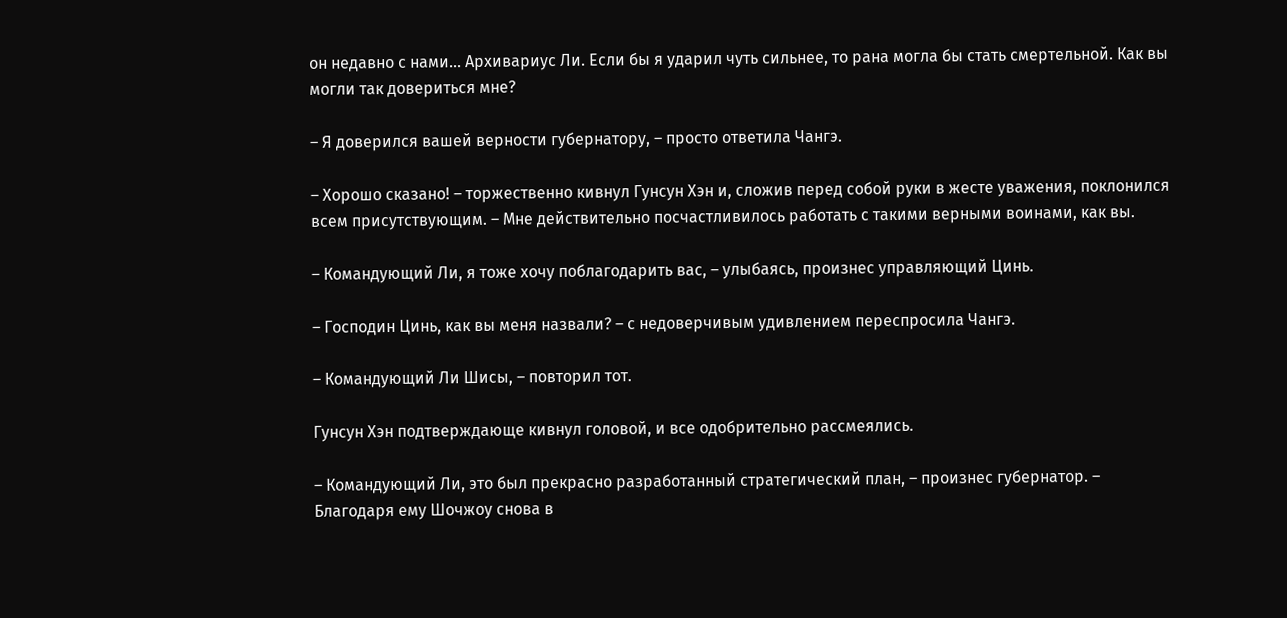он недавно с нами… Архивариус Ли. Если бы я ударил чуть сильнее, то рана могла бы стать смертельной. Как вы могли так довериться мне?

– Я доверился вашей верности губернатору, – просто ответила Чангэ.

– Хорошо сказано! – торжественно кивнул Гунсун Хэн и, сложив перед собой руки в жесте уважения, поклонился всем присутствующим. – Мне действительно посчастливилось работать с такими верными воинами, как вы.

– Командующий Ли, я тоже хочу поблагодарить вас, – улыбаясь, произнес управляющий Цинь.

– Господин Цинь, как вы меня назвали? – с недоверчивым удивлением переспросила Чангэ.

– Командующий Ли Шисы, – повторил тот.

Гунсун Хэн подтверждающе кивнул головой, и все одобрительно рассмеялись.

– Командующий Ли, это был прекрасно разработанный стратегический план, – произнес губернатор. – Благодаря ему Шочжоу снова в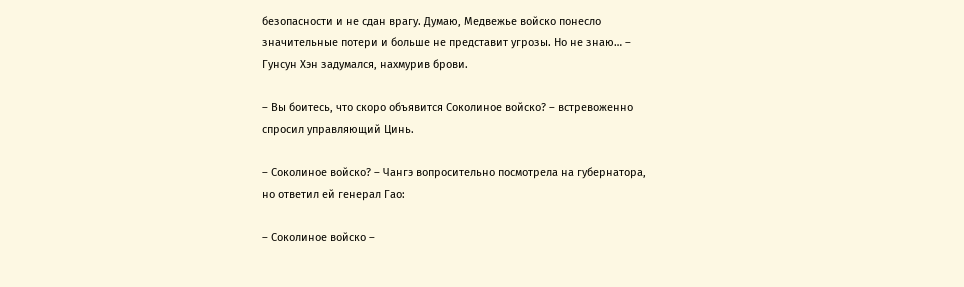безопасности и не сдан врагу. Думаю, Медвежье войско понесло значительные потери и больше не представит угрозы. Но не знаю… – Гунсун Хэн задумался, нахмурив брови.

– Вы боитесь, что скоро объявится Соколиное войско? – встревоженно спросил управляющий Цинь.

– Соколиное войско? – Чангэ вопросительно посмотрела на губернатора, но ответил ей генерал Гао:

– Соколиное войско –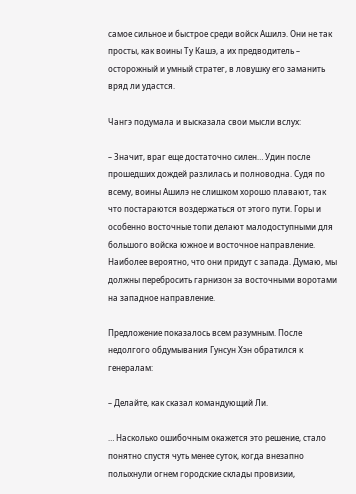самое сильное и быстрое среди войск Ашилэ. Они не так просты, как воины Ту Кашэ, а их предводитель – осторожный и умный стратег, в ловушку его заманить вряд ли удастся.

Чангэ подумала и высказала свои мысли вслух:

– Значит, враг еще достаточно силен… Удин после прошедших дождей разлилась и полноводна. Судя по всему, воины Ашилэ не слишком хорошо плавают, так что постараются воздержаться от этого пути. Горы и особенно восточные топи делают малодоступными для большого войска южное и восточное направление. Наиболее вероятно, что они придут с запада. Думаю, мы должны перебросить гарнизон за восточными воротами на западное направление.

Предложение показалось всем разумным. После недолгого обдумывания Гунсун Хэн обратился к генералам:

– Делайте, как сказал командующий Ли.

… Насколько ошибочным окажется это решение, стало понятно спустя чуть менее суток, когда внезапно полыхнули огнем городские склады провизии,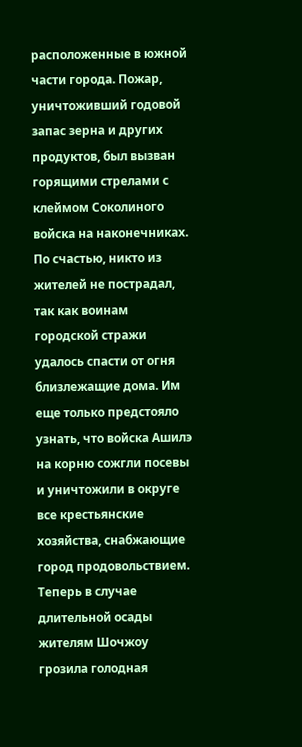расположенные в южной части города. Пожар, уничтоживший годовой запас зерна и других продуктов, был вызван горящими стрелами с клеймом Соколиного войска на наконечниках. По счастью, никто из жителей не пострадал, так как воинам городской стражи удалось спасти от огня близлежащие дома. Им еще только предстояло узнать, что войска Ашилэ на корню сожгли посевы и уничтожили в округе все крестьянские хозяйства, снабжающие город продовольствием. Теперь в случае длительной осады жителям Шочжоу грозила голодная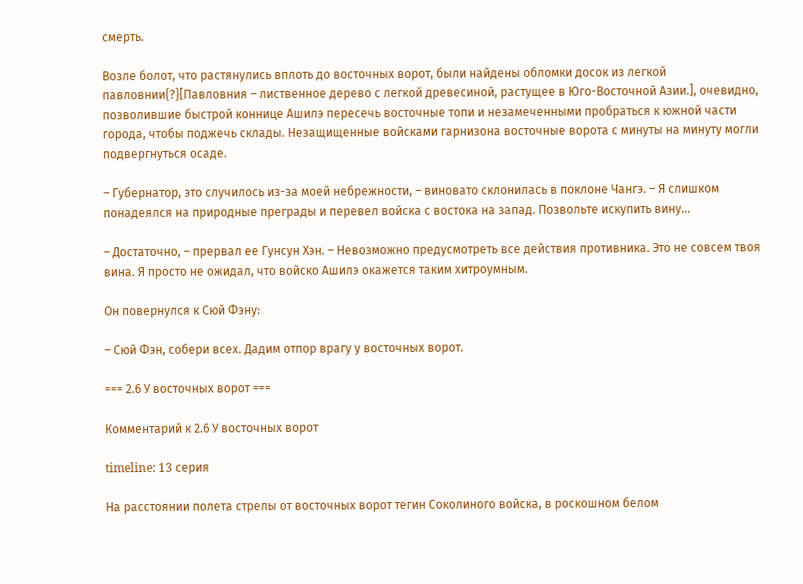смерть.

Возле болот, что растянулись вплоть до восточных ворот, были найдены обломки досок из легкой павловнии{?}[Павловния – лиственное дерево с легкой древесиной, растущее в Юго-Восточной Азии.], очевидно, позволившие быстрой коннице Ашилэ пересечь восточные топи и незамеченными пробраться к южной части города, чтобы поджечь склады. Незащищенные войсками гарнизона восточные ворота с минуты на минуту могли подвергнуться осаде.

– Губернатор, это случилось из-за моей небрежности, – виновато склонилась в поклоне Чангэ. – Я слишком понадеялся на природные преграды и перевел войска с востока на запад. Позвольте искупить вину…

– Достаточно, – прервал ее Гунсун Хэн. – Невозможно предусмотреть все действия противника. Это не совсем твоя вина. Я просто не ожидал, что войско Ашилэ окажется таким хитроумным.

Он повернулся к Сюй Фэну:

– Сюй Фэн, собери всех. Дадим отпор врагу у восточных ворот.

=== 2.6 У восточных ворот ===

Комментарий к 2.6 У восточных ворот

timeline: 13 серия

На расстоянии полета стрелы от восточных ворот тегин Соколиного войска, в роскошном белом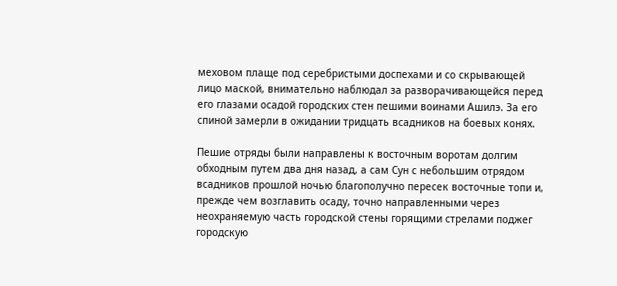меховом плаще под серебристыми доспехами и со скрывающей лицо маской, внимательно наблюдал за разворачивающейся перед его глазами осадой городских стен пешими воинами Ашилэ. За его спиной замерли в ожидании тридцать всадников на боевых конях.

Пешие отряды были направлены к восточным воротам долгим обходным путем два дня назад, а сам Сун с небольшим отрядом всадников прошлой ночью благополучно пересек восточные топи и, прежде чем возглавить осаду, точно направленными через неохраняемую часть городской стены горящими стрелами поджег городскую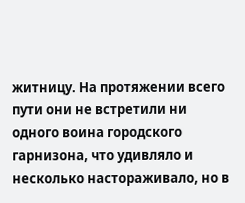житницу. На протяжении всего пути они не встретили ни одного воина городского гарнизона, что удивляло и несколько настораживало, но в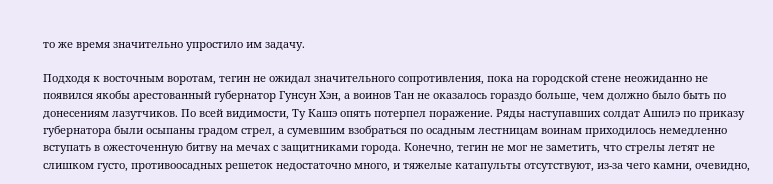то же время значительно упростило им задачу.

Подходя к восточным воротам, тегин не ожидал значительного сопротивления, пока на городской стене неожиданно не появился якобы арестованный губернатор Гунсун Хэн, а воинов Тан не оказалось гораздо больше, чем должно было быть по донесениям лазутчиков. По всей видимости, Ту Кашэ опять потерпел поражение. Ряды наступавших солдат Ашилэ по приказу губернатора были осыпаны градом стрел, а сумевшим взобраться по осадным лестницам воинам приходилось немедленно вступать в ожесточенную битву на мечах с защитниками города. Конечно, тегин не мог не заметить, что стрелы летят не слишком густо, противоосадных решеток недостаточно много, и тяжелые катапульты отсутствуют, из-за чего камни, очевидно,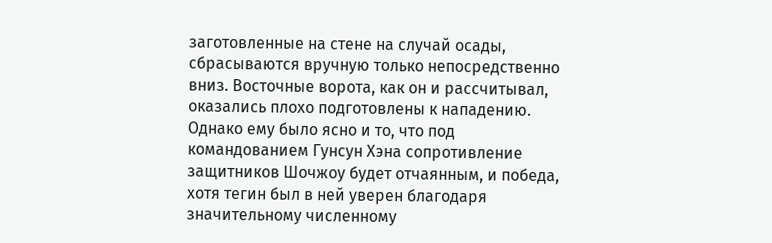заготовленные на стене на случай осады, сбрасываются вручную только непосредственно вниз. Восточные ворота, как он и рассчитывал, оказались плохо подготовлены к нападению. Однако ему было ясно и то, что под командованием Гунсун Хэна сопротивление защитников Шочжоу будет отчаянным, и победа, хотя тегин был в ней уверен благодаря значительному численному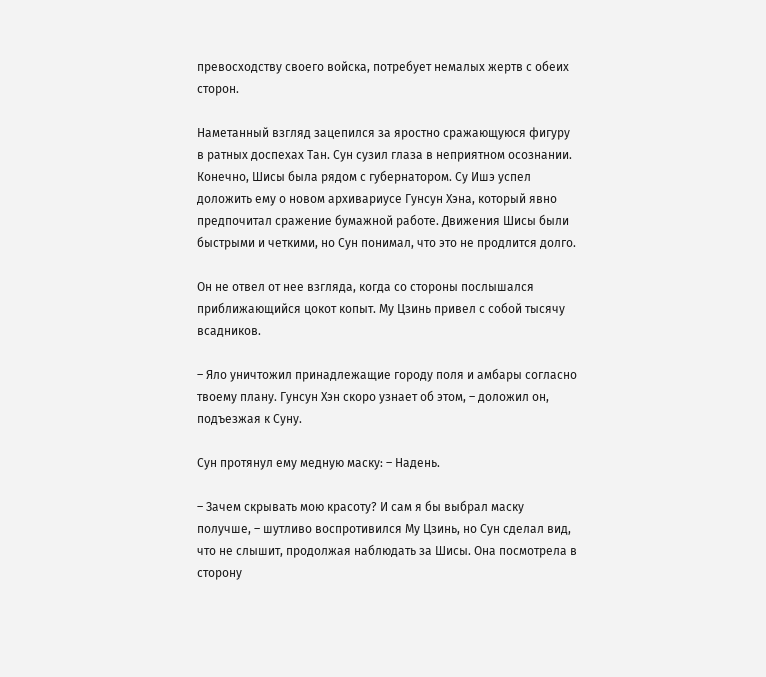превосходству своего войска, потребует немалых жертв с обеих сторон.

Наметанный взгляд зацепился за яростно сражающуюся фигуру в ратных доспехах Тан. Сун сузил глаза в неприятном осознании. Конечно, Шисы была рядом с губернатором. Су Ишэ успел доложить ему о новом архивариусе Гунсун Хэна, который явно предпочитал сражение бумажной работе. Движения Шисы были быстрыми и четкими, но Сун понимал, что это не продлится долго.

Он не отвел от нее взгляда, когда со стороны послышался приближающийся цокот копыт. Му Цзинь привел с собой тысячу всадников.

– Яло уничтожил принадлежащие городу поля и амбары согласно твоему плану. Гунсун Хэн скоро узнает об этом, – доложил он, подъезжая к Суну.

Сун протянул ему медную маску: – Надень.

– Зачем скрывать мою красоту? И сам я бы выбрал маску получше, – шутливо воспротивился Му Цзинь, но Сун сделал вид, что не слышит, продолжая наблюдать за Шисы. Она посмотрела в сторону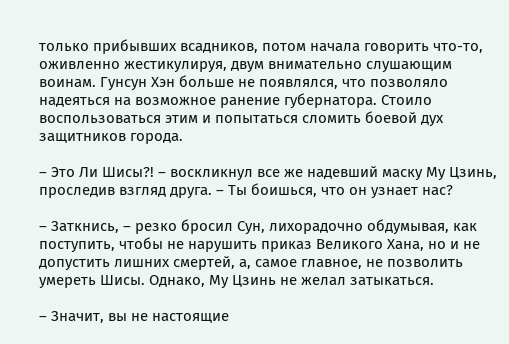только прибывших всадников, потом начала говорить что-то, оживленно жестикулируя, двум внимательно слушающим воинам. Гунсун Хэн больше не появлялся, что позволяло надеяться на возможное ранение губернатора. Стоило воспользоваться этим и попытаться сломить боевой дух защитников города.

– Это Ли Шисы?! – воскликнул все же надевший маску Му Цзинь, проследив взгляд друга. – Ты боишься, что он узнает нас?

– Заткнись, – резко бросил Сун, лихорадочно обдумывая, как поступить, чтобы не нарушить приказ Великого Хана, но и не допустить лишних смертей, а, самое главное, не позволить умереть Шисы. Однако, Му Цзинь не желал затыкаться.

– Значит, вы не настоящие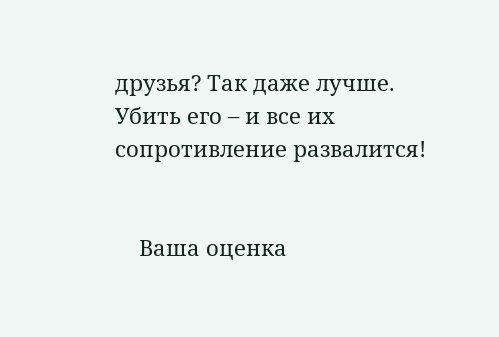друзья? Так даже лучше. Убить его – и все их сопротивление развалится!


    Ваша оценка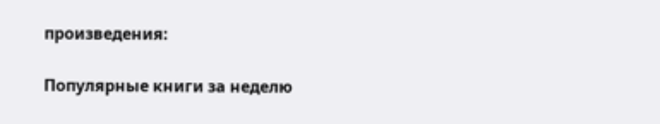произведения:

Популярные книги за неделю